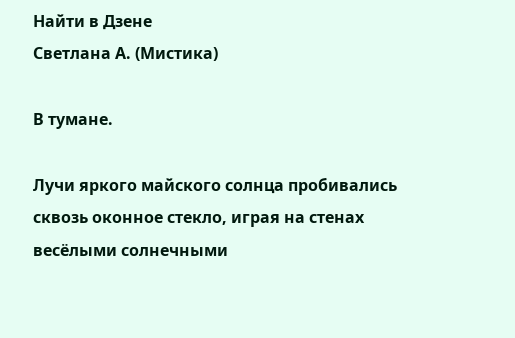Найти в Дзене
Светлана А. (Мистика)

В тумане.

Лучи яркого майского солнца пробивались сквозь оконное стекло, играя на стенах весёлыми солнечными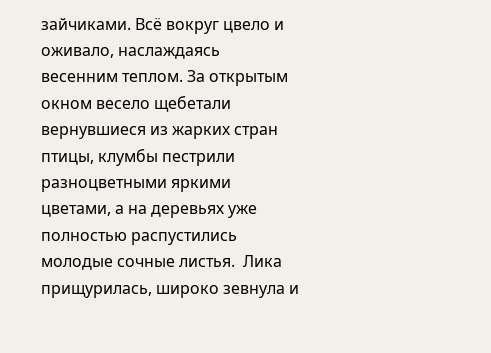зайчиками. Всё вокруг цвело и оживало, наслаждаясь весенним теплом. За открытым окном весело щебетали вернувшиеся из жарких стран птицы, клумбы пестрили разноцветными яркими цветами, а на деревьях уже полностью распустились молодые сочные листья.  Лика прищурилась, широко зевнула и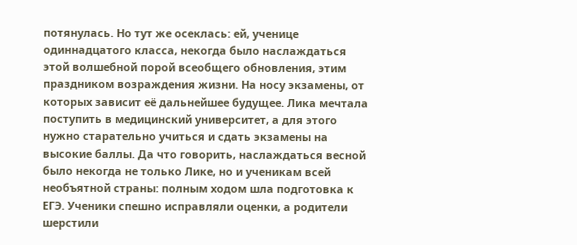потянулась. Но тут же осеклась: ей, ученице одиннадцатого класса, некогда было наслаждаться этой волшебной порой всеобщего обновления, этим праздником возраждения жизни. На носу экзамены, от которых зависит её дальнейшее будущее. Лика мечтала поступить в медицинский университет, а для этого нужно старательно учиться и сдать экзамены на высокие баллы. Да что говорить, наслаждаться весной было некогда не только Лике, но и ученикам всей необъятной страны: полным ходом шла подготовка к ЕГЭ. Ученики спешно исправляли оценки, а родители шерстили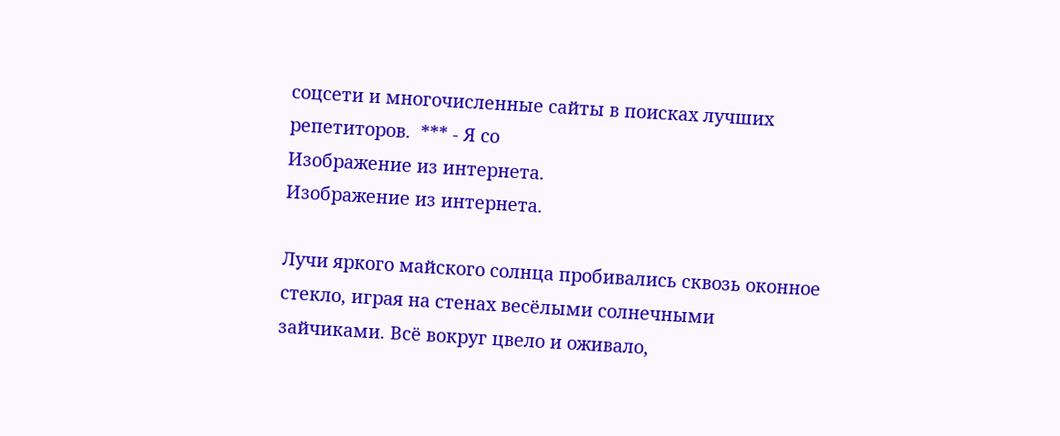соцсети и многочисленные сайты в поисках лучших репетиторов.  *** - Я со
Изображение из интернета.
Изображение из интернета.

Лучи яркого майского солнца пробивались сквозь оконное стекло, играя на стенах весёлыми солнечными зайчиками. Всё вокруг цвело и оживало,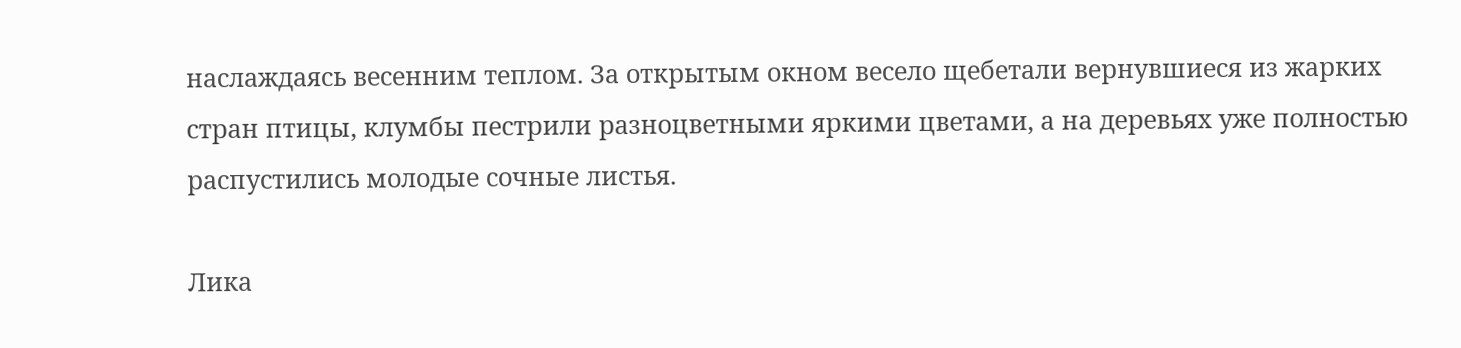наслаждаясь весенним теплом. За открытым окном весело щебетали вернувшиеся из жарких стран птицы, клумбы пестрили разноцветными яркими цветами, а на деревьях уже полностью распустились молодые сочные листья.

Лика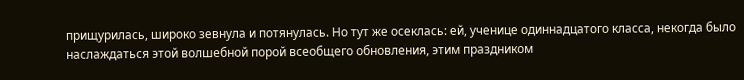прищурилась, широко зевнула и потянулась. Но тут же осеклась: ей, ученице одиннадцатого класса, некогда было наслаждаться этой волшебной порой всеобщего обновления, этим праздником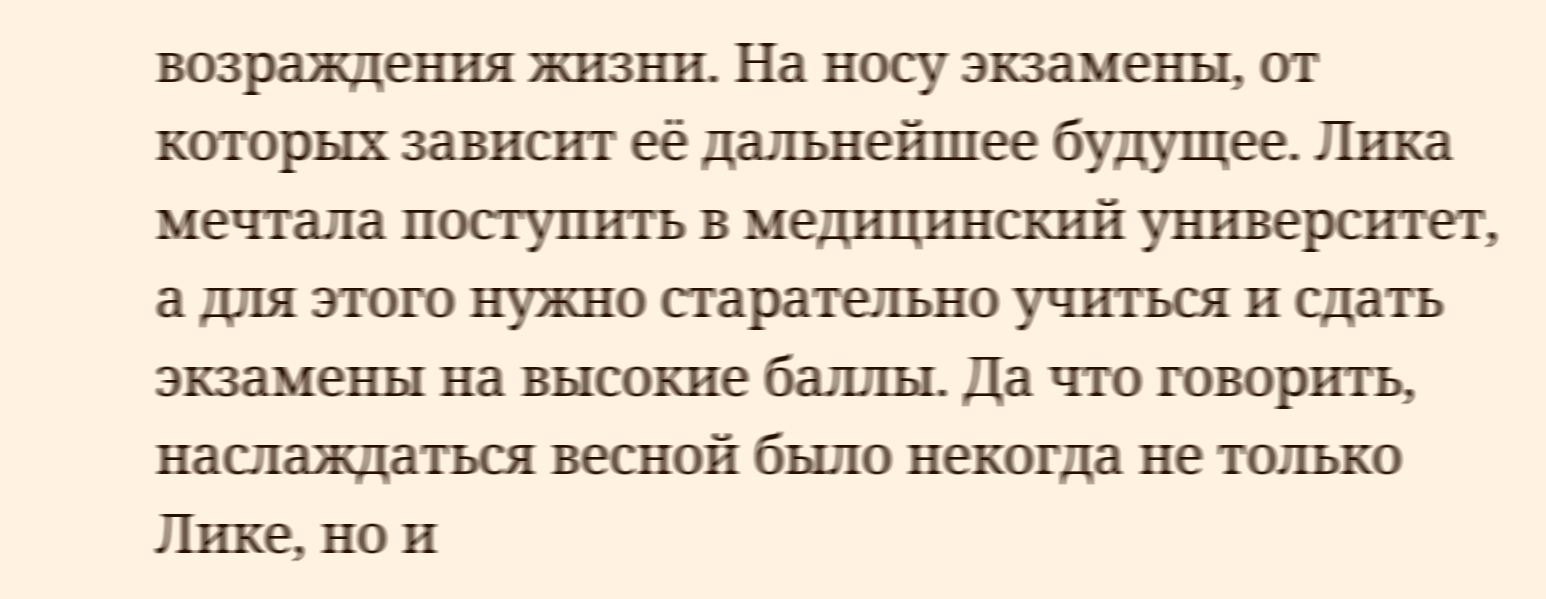возраждения жизни. На носу экзамены, от которых зависит её дальнейшее будущее. Лика мечтала поступить в медицинский университет, а для этого нужно старательно учиться и сдать экзамены на высокие баллы. Да что говорить, наслаждаться весной было некогда не только Лике, но и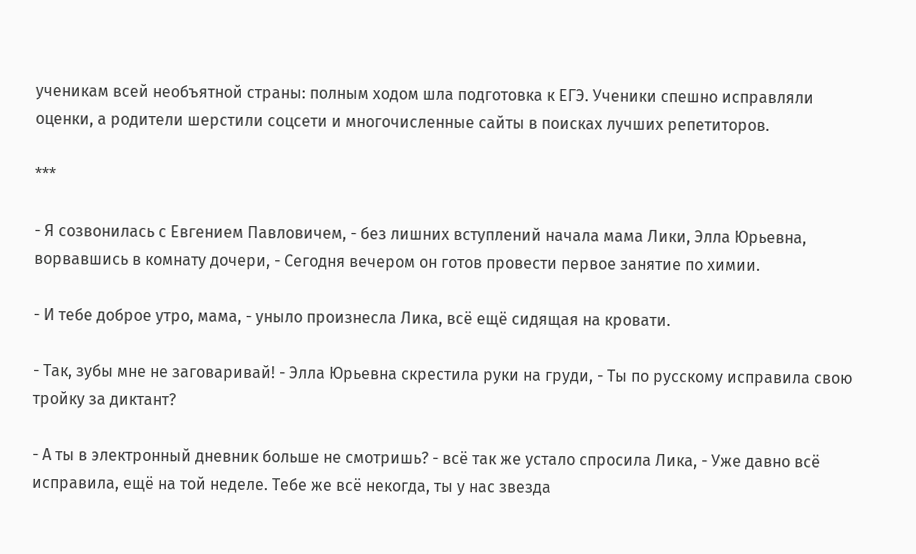ученикам всей необъятной страны: полным ходом шла подготовка к ЕГЭ. Ученики спешно исправляли оценки, а родители шерстили соцсети и многочисленные сайты в поисках лучших репетиторов.

***

- Я созвонилась с Евгением Павловичем, - без лишних вступлений начала мама Лики, Элла Юрьевна, ворвавшись в комнату дочери, - Сегодня вечером он готов провести первое занятие по химии.

- И тебе доброе утро, мама, - уныло произнесла Лика, всё ещё сидящая на кровати.

- Так, зубы мне не заговаривай! - Элла Юрьевна скрестила руки на груди, - Ты по русскому исправила свою тройку за диктант?

- А ты в электронный дневник больше не смотришь? - всё так же устало спросила Лика, - Уже давно всё исправила, ещё на той неделе. Тебе же всё некогда, ты у нас звезда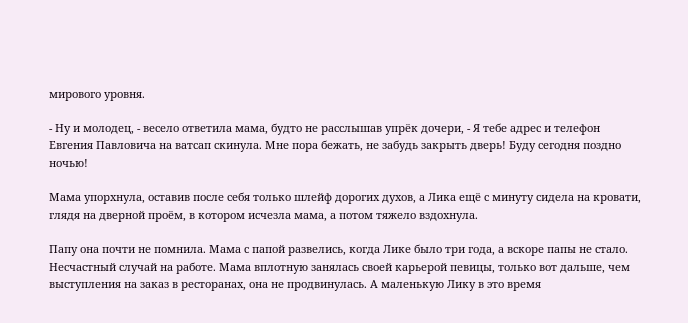мирового уровня.

- Ну и молодец, - весело ответила мама, будто не расслышав упрёк дочери, - Я тебе адрес и телефон Евгения Павловича на ватсап скинула. Мне пора бежать, не забудь закрыть дверь! Буду сегодня поздно ночью!

Мама упорхнула, оставив после себя только шлейф дорогих духов, а Лика ещё с минуту сидела на кровати, глядя на дверной проём, в котором исчезла мама, а потом тяжело вздохнула.

Папу она почти не помнила. Мама с папой развелись, когда Лике было три года, а вскоре папы не стало. Несчастный случай на работе. Мама вплотную занялась своей карьерой певицы, только вот дальше, чем выступления на заказ в ресторанах, она не продвинулась. А маленькую Лику в это время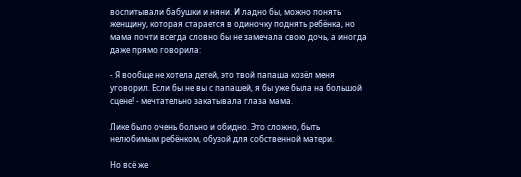воспитывали бабушки и няни. И ладно бы, можно понять женщину, которая старается в одиночку поднять ребёнка, но мама почти всегда словно бы не замечала свою дочь, а иногда даже прямо говорила:

- Я вообще не хотела детей, это твой папаша козёл меня уговорил. Если бы не вы с папашей, я бы уже была на большой сцене! - мечтательно закатывала глаза мама.

Лике было очень больно и обидно. Это сложно, быть нелюбимым ребёнком, обузой для собственной матери.

Но всё же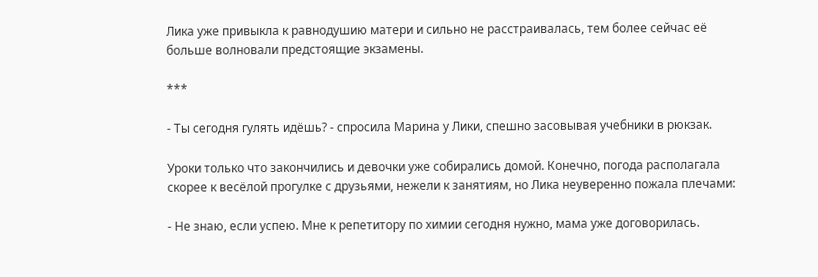Лика уже привыкла к равнодушию матери и сильно не расстраивалась, тем более сейчас её больше волновали предстоящие экзамены.

***

- Ты сегодня гулять идёшь? - спросила Марина у Лики, спешно засовывая учебники в рюкзак.

Уроки только что закончились и девочки уже собирались домой. Конечно, погода располагала скорее к весёлой прогулке с друзьями, нежели к занятиям, но Лика неуверенно пожала плечами:

- Не знаю, если успею. Мне к репетитору по химии сегодня нужно, мама уже договорилась.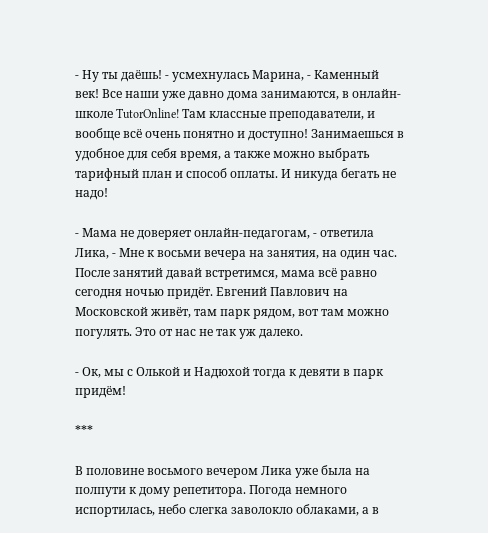- Ну ты даёшь! - усмехнулась Марина, - Каменный век! Все наши уже давно дома занимаются, в онлайн-школе TutorOnline! Там классные преподаватели, и вообще всё очень понятно и доступно! Занимаешься в удобное для себя время, а также можно выбрать тарифный план и способ оплаты. И никуда бегать не надо!

- Мама не доверяет онлайн-педагогам, - ответила Лика, - Мне к восьми вечера на занятия, на один час. После занятий давай встретимся, мама всё равно сегодня ночью придёт. Евгений Павлович на Московской живёт, там парк рядом, вот там можно погулять. Это от нас не так уж далеко.

- Ок, мы с Олькой и Надюхой тогда к девяти в парк придём!

***

В половине восьмого вечером Лика уже была на полпути к дому репетитора. Погода немного испортилась, небо слегка заволокло облаками, а в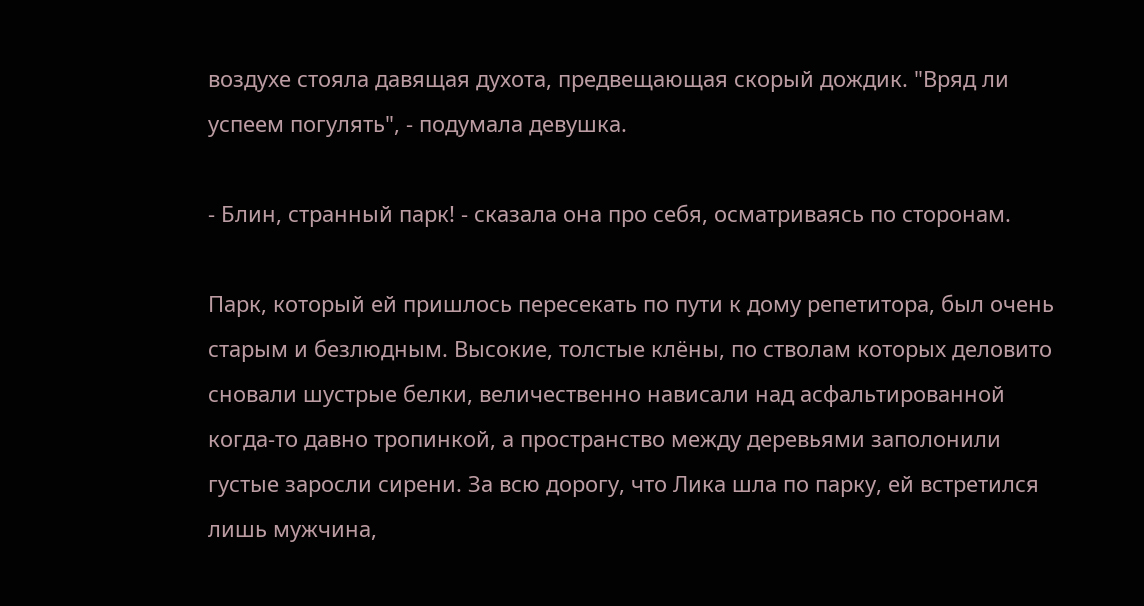воздухе стояла давящая духота, предвещающая скорый дождик. "Вряд ли успеем погулять", - подумала девушка.

- Блин, странный парк! - сказала она про себя, осматриваясь по сторонам.

Парк, который ей пришлось пересекать по пути к дому репетитора, был очень старым и безлюдным. Высокие, толстые клёны, по стволам которых деловито сновали шустрые белки, величественно нависали над асфальтированной когда-то давно тропинкой, а пространство между деревьями заполонили густые заросли сирени. За всю дорогу, что Лика шла по парку, ей встретился лишь мужчина,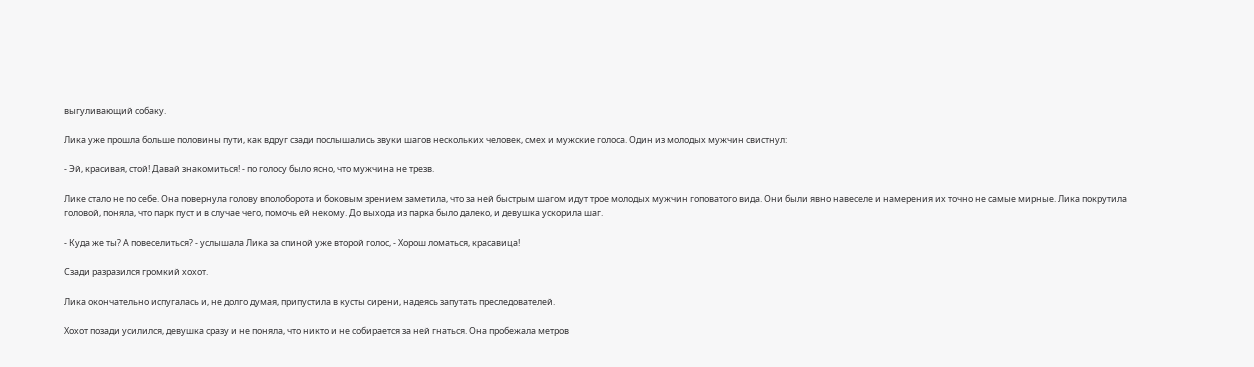выгуливающий собаку.

Лика уже прошла больше половины пути, как вдруг сзади послышались звуки шагов нескольких человек, смех и мужские голоса. Один из молодых мужчин свистнул:

- Эй, красивая, стой! Давай знакомиться! - по голосу было ясно, что мужчина не трезв.

Лике стало не по себе. Она повернула голову вполоборота и боковым зрением заметила, что за ней быстрым шагом идут трое молодых мужчин гоповатого вида. Они были явно навеселе и намерения их точно не самые мирные. Лика покрутила головой, поняла, что парк пуст и в случае чего, помочь ей некому. До выхода из парка было далеко, и девушка ускорила шаг.

- Куда же ты? А повеселиться? - услышала Лика за спиной уже второй голос, - Хорош ломаться, красавица!

Сзади разразился громкий хохот.

Лика окончательно испугалась и, не долго думая, припустила в кусты сирени, надеясь запутать преследователей.

Хохот позади усилился, девушка сразу и не поняла, что никто и не собирается за ней гнаться. Она пробежала метров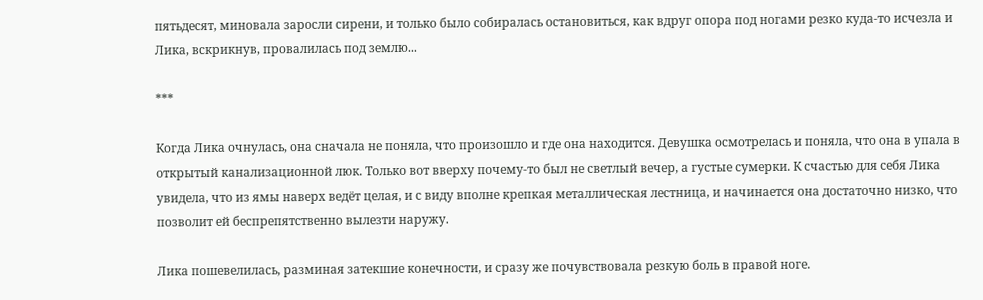пятьдесят, миновала заросли сирени, и только было собиралась остановиться, как вдруг опора под ногами резко куда-то исчезла и Лика, вскрикнув, провалилась под землю...

***

Когда Лика очнулась, она сначала не поняла, что произошло и где она находится. Девушка осмотрелась и поняла, что она в упала в открытый канализационной люк. Только вот вверху почему-то был не светлый вечер, а густые сумерки. К счастью для себя Лика увидела, что из ямы наверх ведёт целая, и с виду вполне крепкая металлическая лестница, и начинается она достаточно низко, что позволит ей беспрепятственно вылезти наружу.

Лика пошевелилась, разминая затекшие конечности, и сразу же почувствовала резкую боль в правой ноге.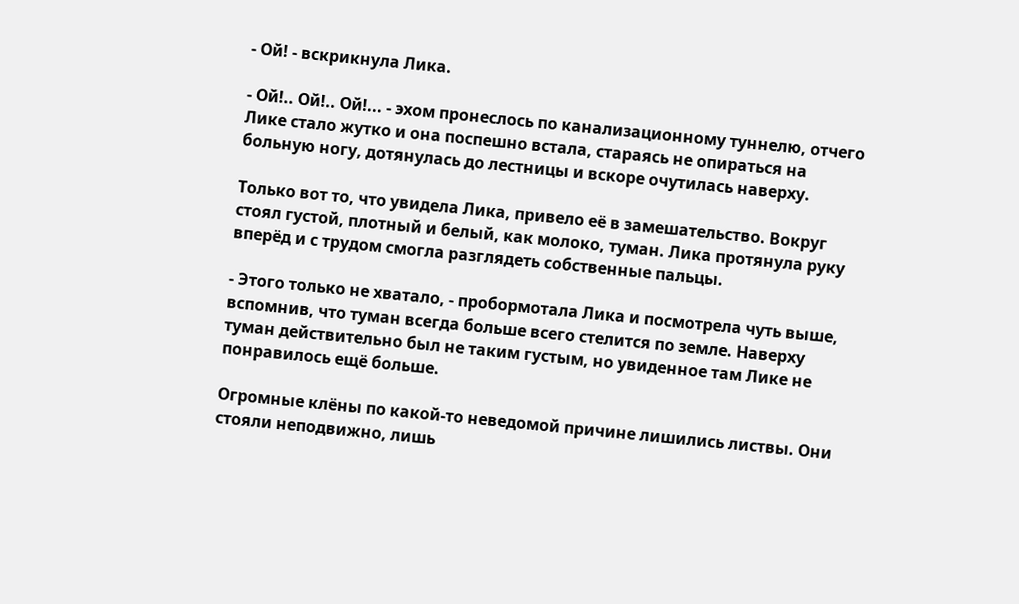- Ой! - вскрикнула Лика.

- Ой!.. Ой!.. Ой!... - эхом пронеслось по канализационному туннелю, отчего Лике стало жутко и она поспешно встала, стараясь не опираться на больную ногу, дотянулась до лестницы и вскоре очутилась наверху.

Только вот то, что увидела Лика, привело её в замешательство. Вокруг стоял густой, плотный и белый, как молоко, туман. Лика протянула руку вперёд и с трудом смогла разглядеть собственные пальцы.

- Этого только не хватало, - пробормотала Лика и посмотрела чуть выше, вспомнив, что туман всегда больше всего стелится по земле. Наверху туман действительно был не таким густым, но увиденное там Лике не понравилось ещё больше.

Огромные клёны по какой-то неведомой причине лишились листвы. Они стояли неподвижно, лишь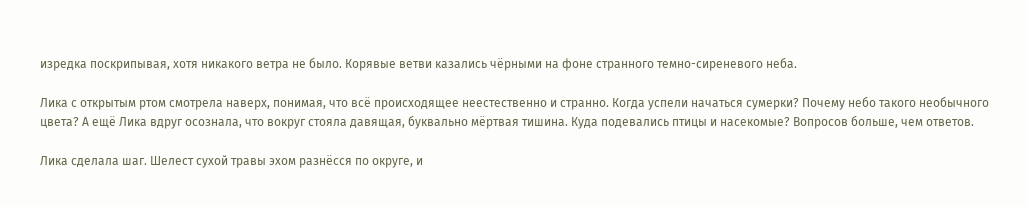изредка поскрипывая, хотя никакого ветра не было. Корявые ветви казались чёрными на фоне странного темно-сиреневого неба.

Лика с открытым ртом смотрела наверх, понимая, что всё происходящее неестественно и странно. Когда успели начаться сумерки? Почему небо такого необычного цвета? А ещё Лика вдруг осознала, что вокруг стояла давящая, буквально мёртвая тишина. Куда подевались птицы и насекомые? Вопросов больше, чем ответов.

Лика сделала шаг. Шелест сухой травы эхом разнёсся по округе, и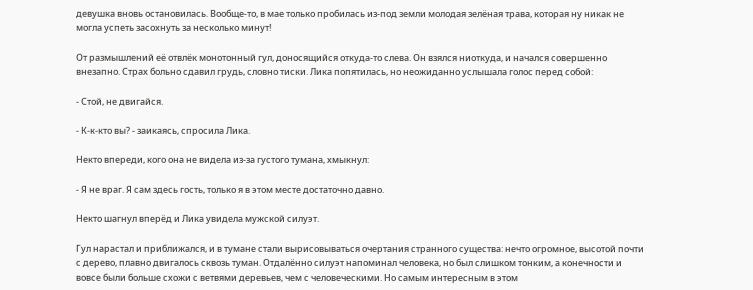девушка вновь остановилась. Вообще-то, в мае только пробилась из-под земли молодая зелёная трава, которая ну никак не могла успеть засохнуть за несколько минут!

От размышлений её отвлёк монотонный гул, доносящийся откуда-то слева. Он взялся ниоткуда, и начался совершенно внезапно. Страх больно сдавил грудь, словно тиски. Лика попятилась, но неожиданно услышала голос перед собой:

- Стой, не двигайся.

- К-к-кто вы? - заикаясь, спросила Лика.

Некто впереди, кого она не видела из-за густого тумана, хмыкнул:

- Я не враг. Я сам здесь гость, только я в этом месте достаточно давно.

Некто шагнул вперёд и Лика увидела мужской силуэт.

Гул нарастал и приближался, и в тумане стали вырисовываться очертания странного существа: нечто огромное, высотой почти с дерево, плавно двигалось сквозь туман. Отдалённо силуэт напоминал человека, но был слишком тонким, а конечности и вовсе были больше схожи с ветвями деревьев, чем с человеческими. Но самым интересным в этом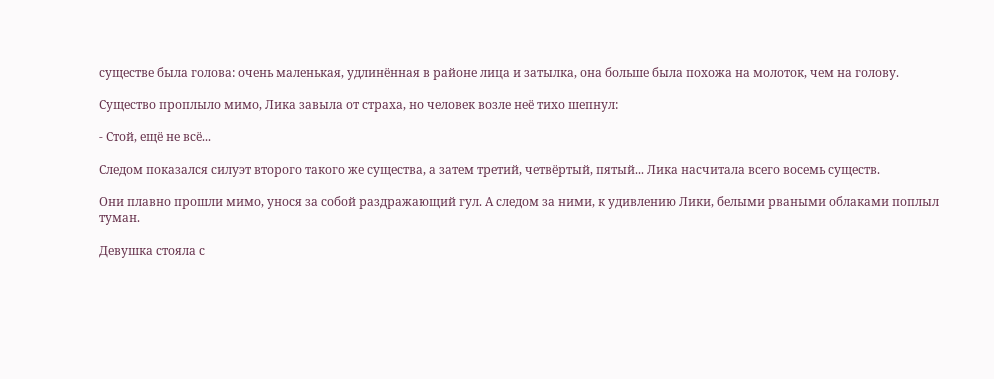существе была голова: очень маленькая, удлинённая в районе лица и затылка, она больше была похожа на молоток, чем на голову.

Существо проплыло мимо, Лика завыла от страха, но человек возле неё тихо шепнул:

- Стой, ещё не всё...

Следом показался силуэт второго такого же существа, а затем третий, четвёртый, пятый... Лика насчитала всего восемь существ.

Они плавно прошли мимо, унося за собой раздражающий гул. А следом за ними, к удивлению Лики, белыми рваными облаками поплыл туман.

Девушка стояла с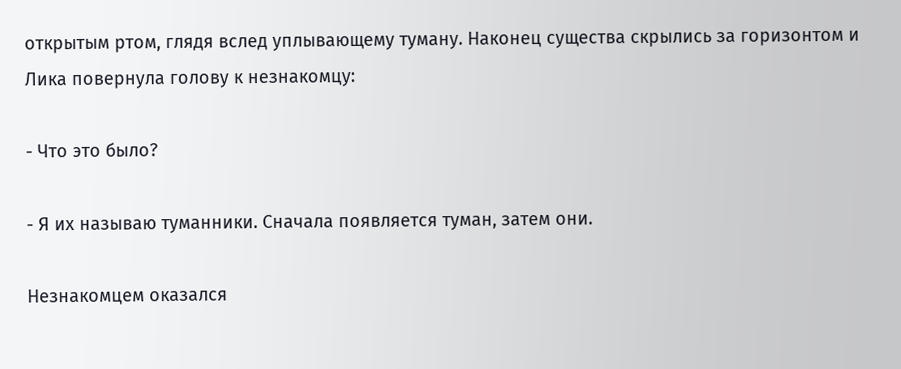открытым ртом, глядя вслед уплывающему туману. Наконец существа скрылись за горизонтом и Лика повернула голову к незнакомцу:

- Что это было?

- Я их называю туманники. Сначала появляется туман, затем они.

Незнакомцем оказался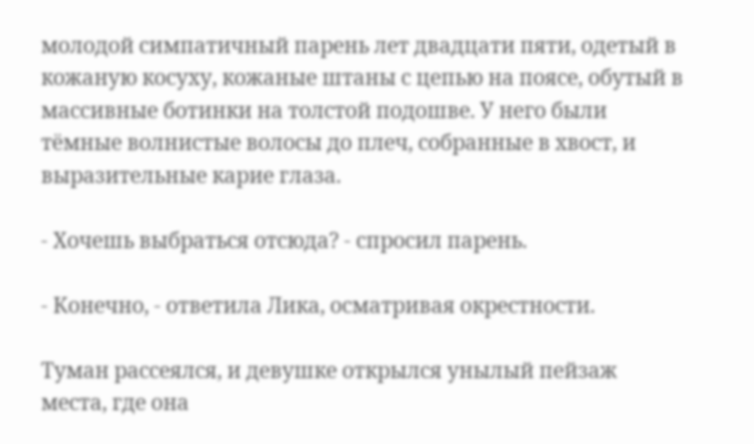молодой симпатичный парень лет двадцати пяти, одетый в кожаную косуху, кожаные штаны с цепью на поясе, обутый в массивные ботинки на толстой подошве. У него были тёмные волнистые волосы до плеч, собранные в хвост, и выразительные карие глаза.

- Хочешь выбраться отсюда? - спросил парень.

- Конечно, - ответила Лика, осматривая окрестности.

Туман рассеялся, и девушке открылся унылый пейзаж места, где она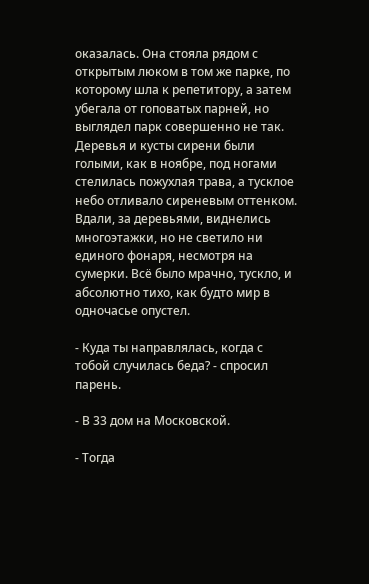оказалась. Она стояла рядом с открытым люком в том же парке, по которому шла к репетитору, а затем убегала от гоповатых парней, но выглядел парк совершенно не так. Деревья и кусты сирени были голыми, как в ноябре, под ногами стелилась пожухлая трава, а тусклое небо отливало сиреневым оттенком. Вдали, за деревьями, виднелись многоэтажки, но не светило ни единого фонаря, несмотря на сумерки. Всё было мрачно, тускло, и абсолютно тихо, как будто мир в одночасье опустел.

- Куда ты направлялась, когда с тобой случилась беда? - спросил парень.

- В 33 дом на Московской.

- Тогда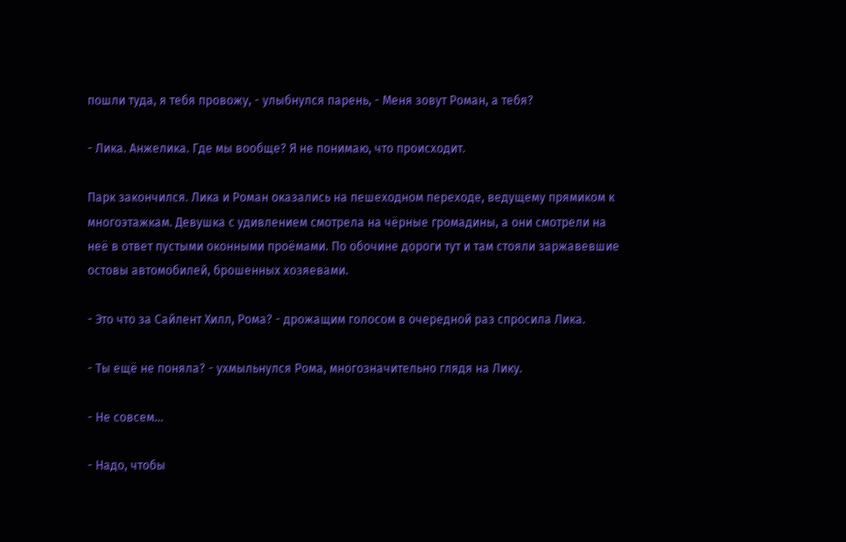пошли туда, я тебя провожу, - улыбнулся парень, - Меня зовут Роман, а тебя?

- Лика. Анжелика. Где мы вообще? Я не понимаю, что происходит.

Парк закончился. Лика и Роман оказались на пешеходном переходе, ведущему прямиком к многоэтажкам. Девушка с удивлением смотрела на чёрные громадины, а они смотрели на неё в ответ пустыми оконными проёмами. По обочине дороги тут и там стояли заржавевшие остовы автомобилей, брошенных хозяевами.

- Это что за Сайлент Хилл, Рома? - дрожащим голосом в очередной раз спросила Лика.

- Ты ещё не поняла? - ухмыльнулся Рома, многозначительно глядя на Лику.

- Не совсем...

- Надо, чтобы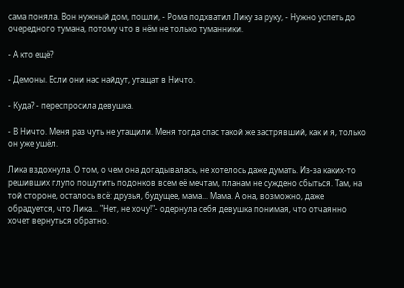сама поняла. Вон нужный дом, пошли, - Рома подхватил Лику за руку, - Нужно успеть до очередного тумана, потому что в нём не только туманники.

- А кто ещё?

- Демоны. Если они нас найдут, утащат в Ничто.

- Куда? - переспросила девушка.

- В Ничто. Меня раз чуть не утащили. Меня тогда спас такой же застрявший, как и я, только он уже ушёл.

Лика вздохнула. О том, о чем она догадывалась, не хотелось даже думать. Из-за каких-то решивших глупо пошутить подонков всем её мечтам, планам не суждено сбыться. Там, на той стороне, осталось всё: друзья, будущее, мама... Мама. А она, возможно, даже обрадуется, что Лика... "Нет, не хочу!"- одернула себя девушка понимая, что отчаянно хочет вернуться обратно.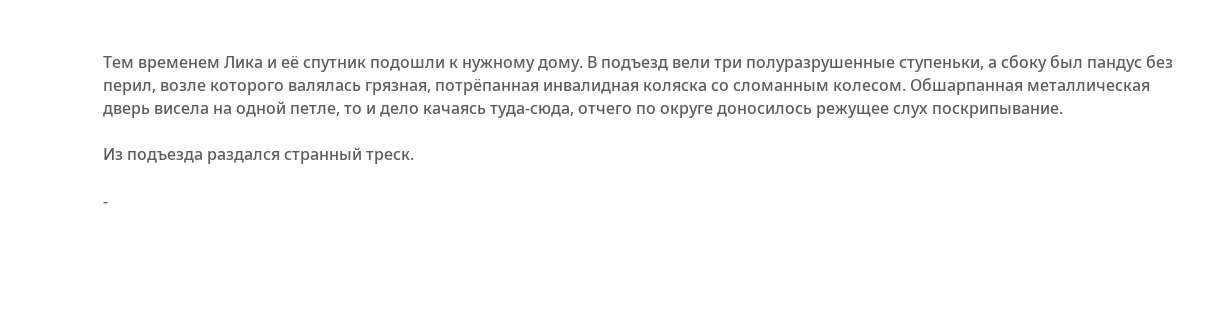Тем временем Лика и её спутник подошли к нужному дому. В подъезд вели три полуразрушенные ступеньки, а сбоку был пандус без перил, возле которого валялась грязная, потрёпанная инвалидная коляска со сломанным колесом. Обшарпанная металлическая дверь висела на одной петле, то и дело качаясь туда-сюда, отчего по округе доносилось режущее слух поскрипывание.

Из подъезда раздался странный треск.

-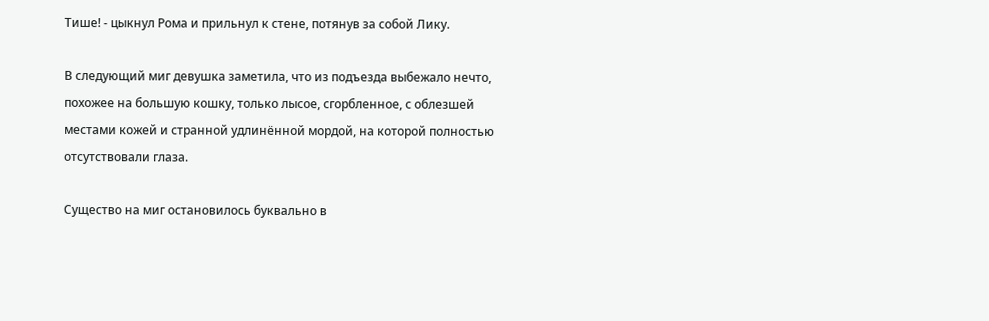Тише! - цыкнул Рома и прильнул к стене, потянув за собой Лику.

В следующий миг девушка заметила, что из подъезда выбежало нечто, похожее на большую кошку, только лысое, сгорбленное, с облезшей местами кожей и странной удлинённой мордой, на которой полностью отсутствовали глаза.

Существо на миг остановилось буквально в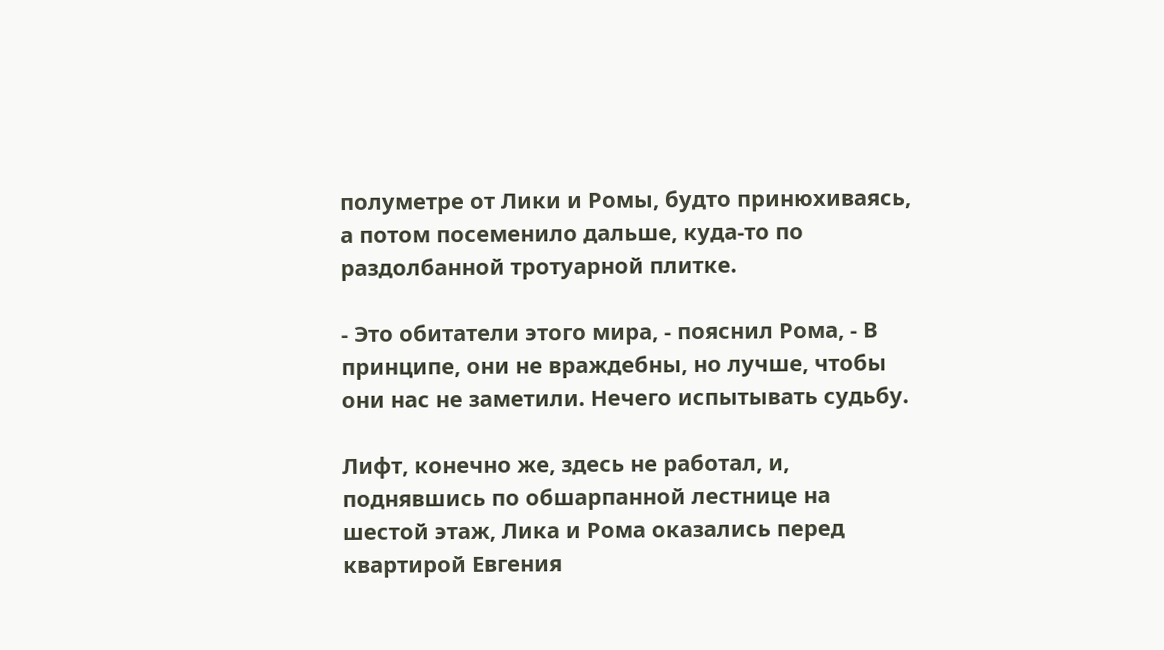полуметре от Лики и Ромы, будто принюхиваясь, а потом посеменило дальше, куда-то по раздолбанной тротуарной плитке.

- Это обитатели этого мира, - пояснил Рома, - В принципе, они не враждебны, но лучше, чтобы они нас не заметили. Нечего испытывать судьбу.

Лифт, конечно же, здесь не работал, и, поднявшись по обшарпанной лестнице на шестой этаж, Лика и Рома оказались перед квартирой Евгения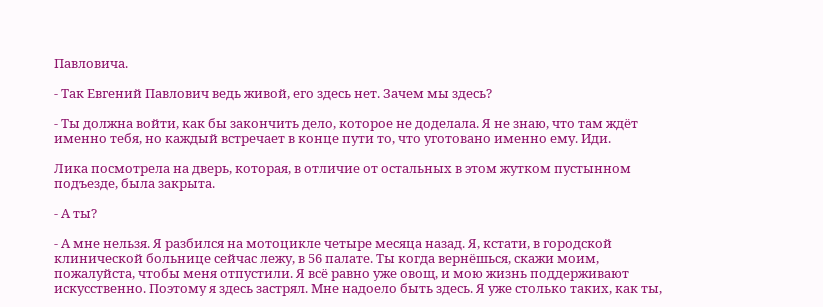Павловича.

- Так Евгений Павлович ведь живой, его здесь нет. Зачем мы здесь?

- Ты должна войти, как бы закончить дело, которое не доделала. Я не знаю, что там ждёт именно тебя, но каждый встречает в конце пути то, что уготовано именно ему. Иди.

Лика посмотрела на дверь, которая, в отличие от остальных в этом жутком пустынном подъезде, была закрыта.

- А ты?

- А мне нельзя. Я разбился на мотоцикле четыре месяца назад. Я, кстати, в городской клинической больнице сейчас лежу, в 56 палате. Ты когда вернёшься, скажи моим, пожалуйста, чтобы меня отпустили. Я всё равно уже овощ, и мою жизнь поддерживают искусственно. Поэтому я здесь застрял. Мне надоело быть здесь. Я уже столько таких, как ты,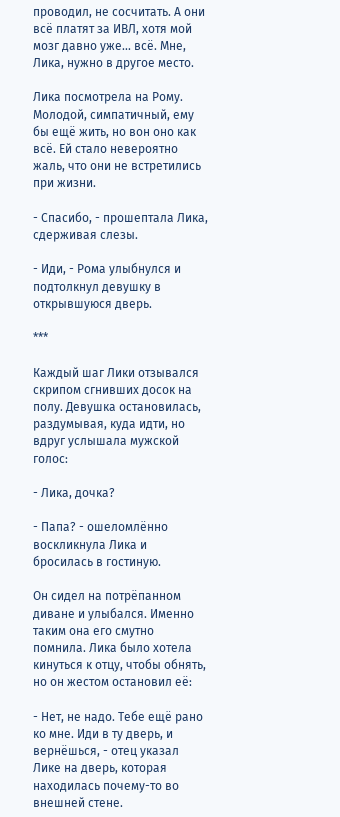проводил, не сосчитать. А они всё платят за ИВЛ, хотя мой мозг давно уже... всё. Мне, Лика, нужно в другое место.

Лика посмотрела на Рому. Молодой, симпатичный, ему бы ещё жить, но вон оно как всё. Ей стало невероятно жаль, что они не встретились при жизни.

- Спасибо, - прошептала Лика, сдерживая слезы.

- Иди, - Рома улыбнулся и подтолкнул девушку в открывшуюся дверь.

***

Каждый шаг Лики отзывался скрипом сгнивших досок на полу. Девушка остановилась, раздумывая, куда идти, но вдруг услышала мужской голос:

- Лика, дочка?

- Папа? - ошеломлённо воскликнула Лика и бросилась в гостиную.

Он сидел на потрёпанном диване и улыбался. Именно таким она его смутно помнила. Лика было хотела кинуться к отцу, чтобы обнять, но он жестом остановил её:

- Нет, не надо. Тебе ещё рано ко мне. Иди в ту дверь, и вернёшься, - отец указал Лике на дверь, которая находилась почему-то во внешней стене.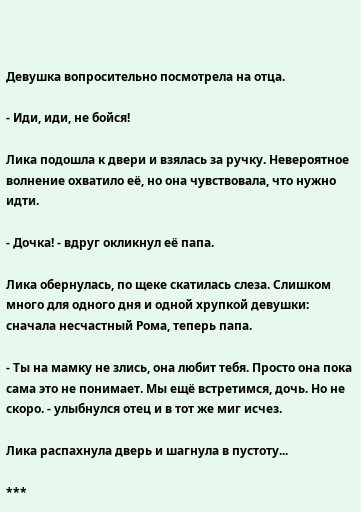Девушка вопросительно посмотрела на отца.

- Иди, иди, не бойся!

Лика подошла к двери и взялась за ручку. Невероятное волнение охватило её, но она чувствовала, что нужно идти.

- Дочка! - вдруг окликнул её папа.

Лика обернулась, по щеке скатилась слеза. Слишком много для одного дня и одной хрупкой девушки: сначала несчастный Рома, теперь папа.

- Ты на мамку не злись, она любит тебя. Просто она пока сама это не понимает. Мы ещё встретимся, дочь. Но не скоро. - улыбнулся отец и в тот же миг исчез.

Лика распахнула дверь и шагнула в пустоту...

***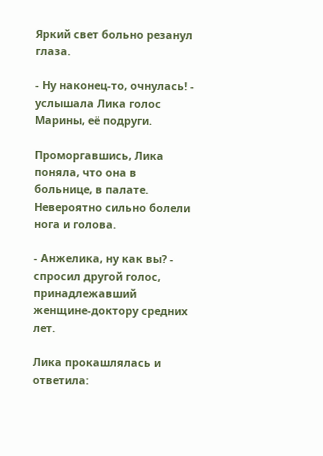Яркий свет больно резанул глаза.

- Ну наконец-то, очнулась! - услышала Лика голос Марины, её подруги.

Проморгавшись, Лика поняла, что она в больнице, в палате. Невероятно сильно болели нога и голова.

- Анжелика, ну как вы? - спросил другой голос, принадлежавший женщине-доктору средних лет.

Лика прокашлялась и ответила: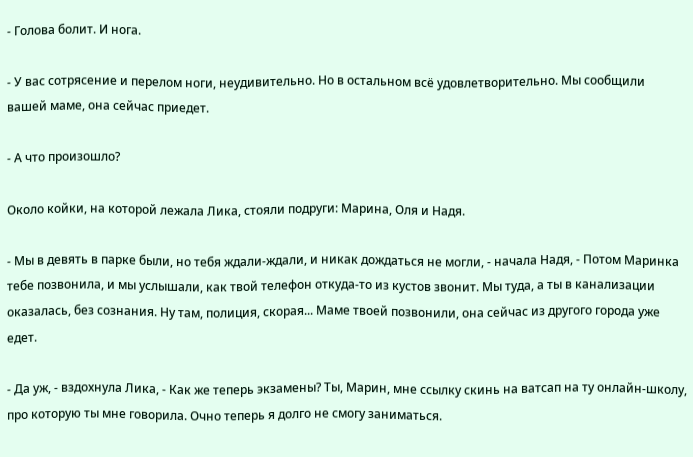- Голова болит. И нога.

- У вас сотрясение и перелом ноги, неудивительно. Но в остальном всё удовлетворительно. Мы сообщили вашей маме, она сейчас приедет.

- А что произошло?

Около койки, на которой лежала Лика, стояли подруги: Марина, Оля и Надя.

- Мы в девять в парке были, но тебя ждали-ждали, и никак дождаться не могли, - начала Надя, - Потом Маринка тебе позвонила, и мы услышали, как твой телефон откуда-то из кустов звонит. Мы туда, а ты в канализации оказалась, без сознания. Ну там, полиция, скорая... Маме твоей позвонили, она сейчас из другого города уже едет.

- Да уж, - вздохнула Лика, - Как же теперь экзамены? Ты, Марин, мне ссылку скинь на ватсап на ту онлайн-школу, про которую ты мне говорила. Очно теперь я долго не смогу заниматься.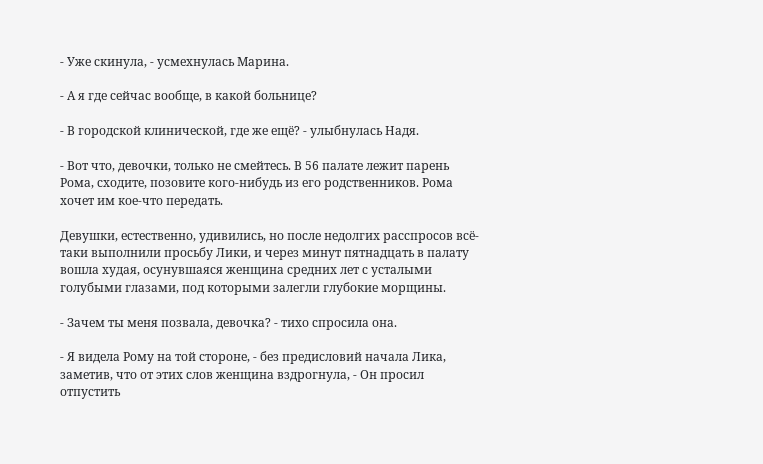- Уже скинула, - усмехнулась Марина.

- А я где сейчас вообще, в какой больнице?

- В городской клинической, где же ещё? - улыбнулась Надя.

- Вот что, девочки, только не смейтесь. В 56 палате лежит парень Рома, сходите, позовите кого-нибудь из его родственников. Рома хочет им кое-что передать.

Девушки, естественно, удивились, но после недолгих расспросов всё-таки выполнили просьбу Лики, и через минут пятнадцать в палату вошла худая, осунувшаяся женщина средних лет с усталыми голубыми глазами, под которыми залегли глубокие морщины.

- Зачем ты меня позвала, девочка? - тихо спросила она.

- Я видела Рому на той стороне, - без предисловий начала Лика, заметив, что от этих слов женщина вздрогнула, - Он просил отпустить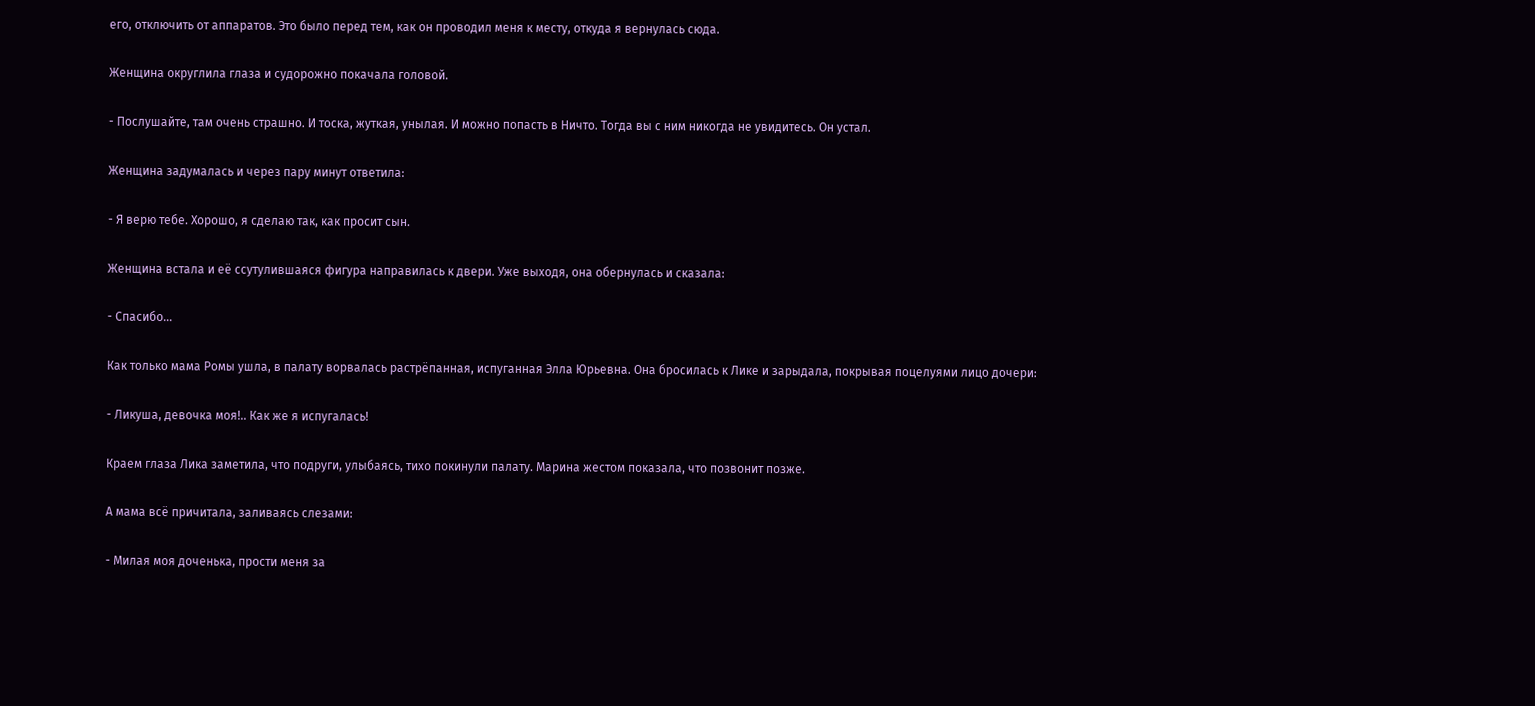его, отключить от аппаратов. Это было перед тем, как он проводил меня к месту, откуда я вернулась сюда.

Женщина округлила глаза и судорожно покачала головой.

- Послушайте, там очень страшно. И тоска, жуткая, унылая. И можно попасть в Ничто. Тогда вы с ним никогда не увидитесь. Он устал.

Женщина задумалась и через пару минут ответила:

- Я верю тебе. Хорошо, я сделаю так, как просит сын.

Женщина встала и её ссутулившаяся фигура направилась к двери. Уже выходя, она обернулась и сказала:

- Спасибо...

Как только мама Ромы ушла, в палату ворвалась растрёпанная, испуганная Элла Юрьевна. Она бросилась к Лике и зарыдала, покрывая поцелуями лицо дочери:

- Ликуша, девочка моя!.. Как же я испугалась!

Краем глаза Лика заметила, что подруги, улыбаясь, тихо покинули палату. Марина жестом показала, что позвонит позже.

А мама всё причитала, заливаясь слезами:

- Милая моя доченька, прости меня за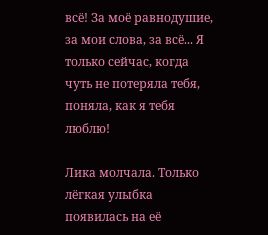всё! За моё равнодушие, за мои слова, за всё... Я только сейчас, когда чуть не потеряла тебя, поняла, как я тебя люблю!

Лика молчала. Только лёгкая улыбка появилась на её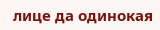лице да одинокая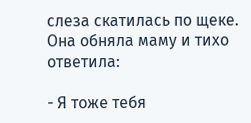слеза скатилась по щеке. Она обняла маму и тихо ответила:

- Я тоже тебя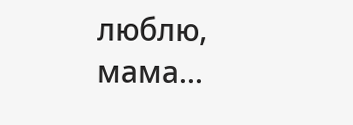люблю, мама...